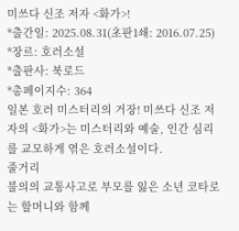미쓰다 신조 저자 <화가>!
*출간일: 2025.08.31(초판1쇄: 2016.07.25)
*장르: 호러소설
*출판사: 북로드
*총페이지수: 364
일본 호러 미스터리의 거장! 미쓰다 신조 저자의 <화가>는 미스터리와 예술, 인간 심리를 교모하게 엮은 호러소설이다.
줄거리
불의의 교통사고로 부모를 잃은 소년 코타로는 할머니와 함께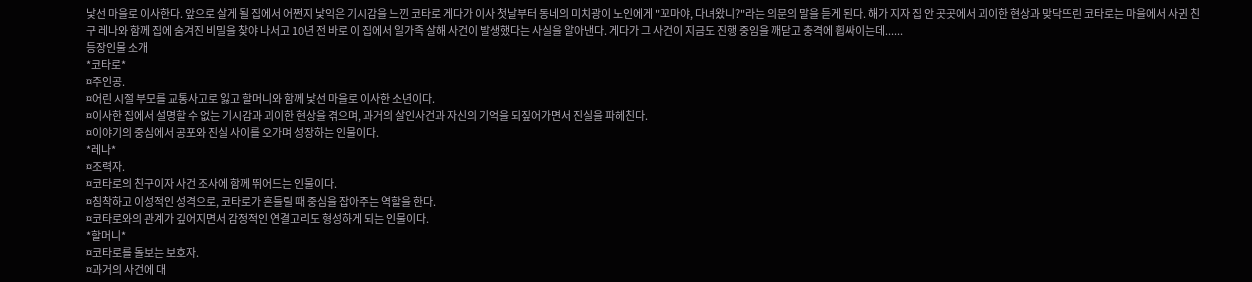낯선 마을로 이사한다. 앞으로 살게 될 집에서 어쩐지 낯익은 기시감을 느낀 코타로 게다가 이사 첫날부터 동네의 미치광이 노인에게 "꼬마야, 다녀왔니?"라는 의문의 말을 듣게 된다. 해가 지자 집 안 곳곳에서 괴이한 현상과 맞닥뜨린 코타로는 마을에서 사귄 친구 레나와 함께 집에 숨겨진 비밀을 찾야 나서고 10년 전 바로 이 집에서 일가족 살해 사건이 발생했다는 사실을 알아낸다. 게다가 그 사건이 지금도 진행 중임을 깨닫고 충격에 휩싸이는데......
등장인물 소개
*코타로*
¤주인공.
¤어린 시절 부모를 교통사고로 잃고 할머니와 함께 낯선 마을로 이사한 소년이다.
¤이사한 집에서 설명할 수 없는 기시감과 괴이한 현상을 겪으며, 과거의 살인사건과 자신의 기억을 되짚어가면서 진실을 파헤친다.
¤이야기의 중심에서 공포와 진실 사이를 오가며 성장하는 인물이다.
*레나*
¤조력자.
¤코타로의 친구이자 사건 조사에 함께 뛰어드는 인물이다.
¤침착하고 이성적인 성격으로, 코타로가 흔들릴 때 중심을 잡아주는 역할을 한다.
¤코타로와의 관계가 깊어지면서 감정적인 연결고리도 형성하게 되는 인물이다.
*할머니*
¤코타로를 돌보는 보호자.
¤과거의 사건에 대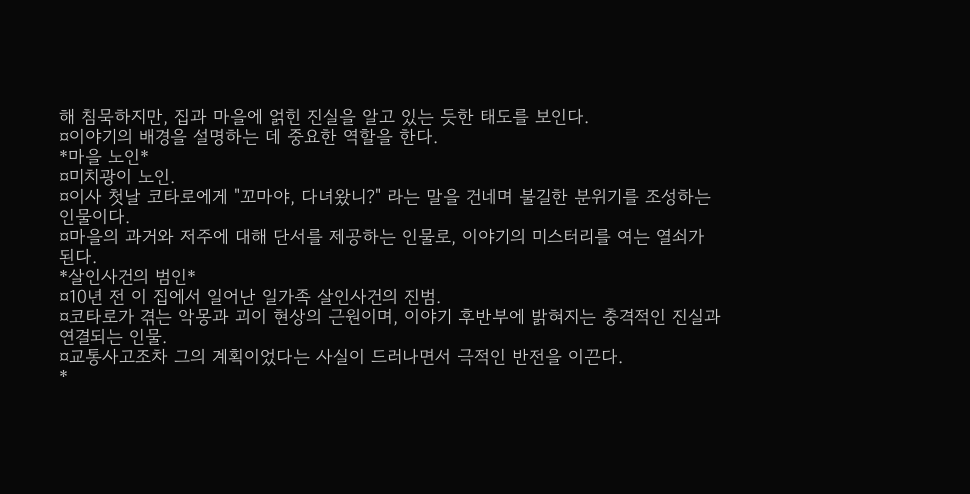해 침묵하지만, 집과 마을에 얽힌 진실을 알고 있는 듯한 태도를 보인다.
¤이야기의 배경을 설명하는 데 중요한 역할을 한다.
*마을 노인*
¤미치광이 노인.
¤이사 첫날 코타로에게 "꼬마야, 다녀왔니?" 라는 말을 건네며 불길한 분위기를 조성하는 인물이다.
¤마을의 과거와 저주에 대해 단서를 제공하는 인물로, 이야기의 미스터리를 여는 열쇠가 된다.
*살인사건의 범인*
¤10년 전 이 집에서 일어난 일가족 살인사건의 진범.
¤코타로가 겪는 악몽과 괴이 현상의 근원이며, 이야기 후반부에 밝혀지는 충격적인 진실과 연결되는 인물.
¤교통사고조차 그의 계획이었다는 사실이 드러나면서 극적인 반전을 이끈다.
*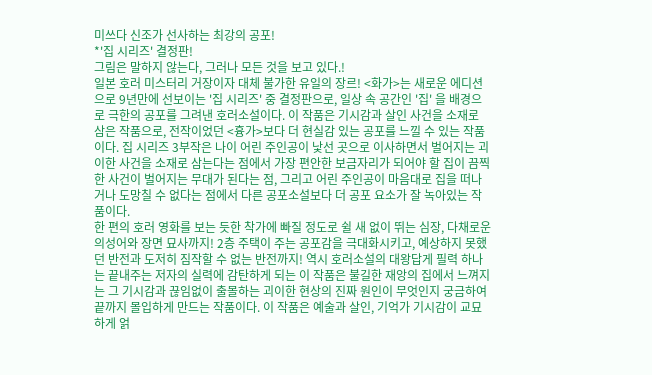미쓰다 신조가 선사하는 최강의 공포!
*'집 시리즈' 결정판!
그림은 말하지 않는다, 그러나 모든 것을 보고 있다.!
일본 호러 미스터리 거장이자 대체 불가한 유일의 장르! <화가>는 새로운 에디션으로 9년만에 선보이는 '집 시리즈' 중 결정판으로, 일상 속 공간인 '집' 을 배경으로 극한의 공포를 그려낸 호러소설이다. 이 작품은 기시감과 살인 사건을 소재로 삼은 작품으로, 전작이었던 <흉가>보다 더 현실감 있는 공포를 느낄 수 있는 작품이다. 집 시리즈 3부작은 나이 어린 주인공이 낯선 곳으로 이사하면서 벌어지는 괴이한 사건을 소재로 삼는다는 점에서 가장 편안한 보금자리가 되어야 할 집이 끔찍한 사건이 벌어지는 무대가 된다는 점, 그리고 어린 주인공이 마음대로 집을 떠나거나 도망칠 수 없다는 점에서 다른 공포소설보다 더 공포 요소가 잘 녹아있는 작품이다.
한 편의 호러 영화를 보는 듯한 착가에 빠질 정도로 쉴 새 없이 뛰는 심장, 다채로운 의성어와 장면 묘사까지! 2층 주택이 주는 공포감을 극대화시키고, 예상하지 못했던 반전과 도저히 짐작할 수 없는 반전까지! 역시 호러소설의 대왕답게 필력 하나는 끝내주는 저자의 실력에 감탄하게 되는 이 작품은 불길한 재앙의 집에서 느껴지는 그 기시감과 끊임없이 출몰하는 괴이한 현상의 진짜 원인이 무엇인지 궁금하여 끝까지 몰입하게 만드는 작품이다. 이 작품은 예술과 살인, 기억가 기시감이 교묘하게 얽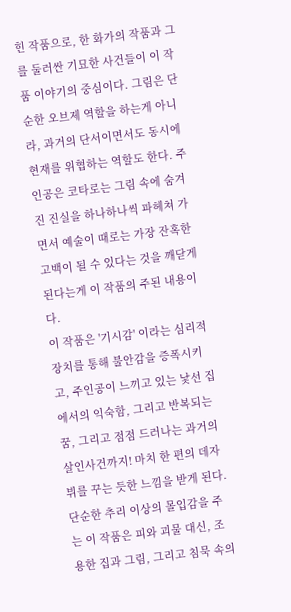힌 작품으로, 한 화가의 작품과 그를 둘러싼 기묘한 사건들이 이 작품 이야기의 중심이다. 그림은 단순한 오브제 역할을 하는게 아니라, 과거의 단서이면서도 동시에 현재를 위협하는 역할도 한다. 주인공은 코타로는 그림 속에 숨겨진 진실을 하나하나씩 파헤쳐 가면서 예술이 때로는 가장 잔혹한 고백이 될 수 있다는 것을 깨닫게 된다는게 이 작품의 주된 내용이다.
이 작품은 '기시감' 이라는 심리적 장치를 통해 불안감을 증폭시키고, 주인공이 느끼고 있는 낯선 집에서의 익숙함, 그리고 반복되는 꿈, 그리고 점점 드러나는 과거의 살인사건까지! 마치 한 편의 데자뷔를 꾸는 듯한 느낌을 받게 된다. 단순한 추리 이상의 몰입감을 주는 이 작품은 피와 괴물 대신, 조용한 집과 그림, 그리고 침묵 속의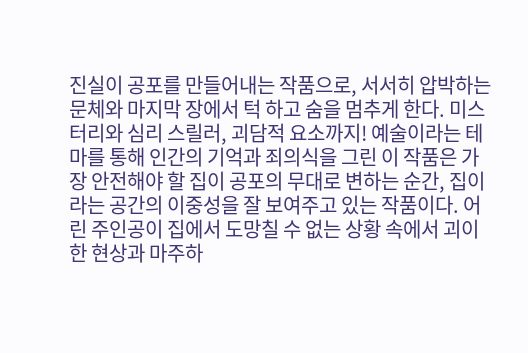진실이 공포를 만들어내는 작품으로, 서서히 압박하는 문체와 마지막 장에서 턱 하고 숨을 멈추게 한다. 미스터리와 심리 스릴러, 괴담적 요소까지! 예술이라는 테마를 통해 인간의 기억과 죄의식을 그린 이 작품은 가장 안전해야 할 집이 공포의 무대로 변하는 순간, 집이라는 공간의 이중성을 잘 보여주고 있는 작품이다. 어린 주인공이 집에서 도망칠 수 없는 상황 속에서 괴이한 현상과 마주하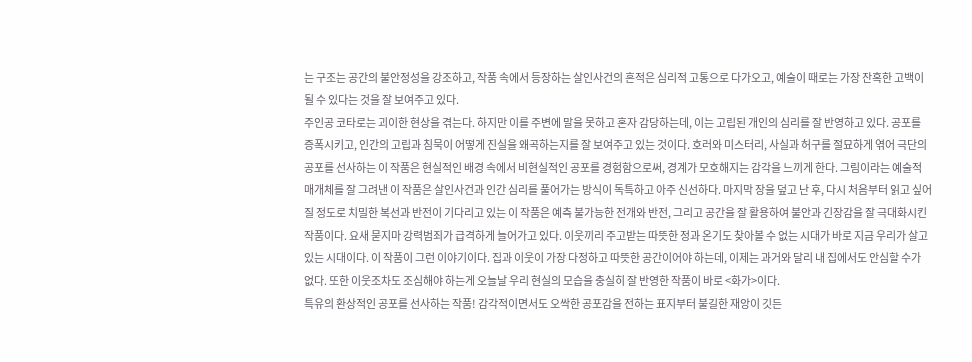는 구조는 공간의 불안정성을 강조하고, 작품 속에서 등장하는 살인사건의 흔적은 심리적 고통으로 다가오고, 예술이 때로는 가장 잔혹한 고백이 될 수 있다는 것을 잘 보여주고 있다.
주인공 코타로는 괴이한 현상을 겪는다. 하지만 이를 주변에 말을 못하고 혼자 감당하는데, 이는 고립된 개인의 심리를 잘 반영하고 있다. 공포를 증폭시키고, 인간의 고립과 침묵이 어떻게 진실을 왜곡하는지를 잘 보여주고 있는 것이다. 호러와 미스터리, 사실과 허구를 절묘하게 엮어 극단의 공포를 선사하는 이 작품은 현실적인 배경 속에서 비현실적인 공포를 경험함으로써, 경계가 모호해지는 감각을 느끼게 한다. 그림이라는 예술적 매개체를 잘 그려낸 이 작품은 살인사건과 인간 심리를 풀어가는 방식이 독특하고 아주 신선하다. 마지막 장을 덮고 난 후, 다시 처음부터 읽고 싶어질 정도로 치밀한 복선과 반전이 기다리고 있는 이 작품은 예측 불가능한 전개와 반전, 그리고 공간을 잘 활용하여 불안과 긴장감을 잘 극대화시킨 작품이다. 요새 묻지마 강력범죄가 급격하게 늘어가고 있다. 이웃끼리 주고받는 따뜻한 정과 온기도 찾아볼 수 없는 시대가 바로 지금 우리가 살고 있는 시대이다. 이 작품이 그런 이야기이다. 집과 이웃이 가장 다정하고 따뜻한 공간이어야 하는데, 이제는 과거와 달리 내 집에서도 안심할 수가 없다. 또한 이웃조차도 조심해야 하는게 오늘날 우리 현실의 모습을 충실히 잘 반영한 작품이 바로 <화가>이다.
특유의 환상적인 공포를 선사하는 작품! 감각적이면서도 오싹한 공포감을 전하는 표지부터 불길한 재앙이 깃든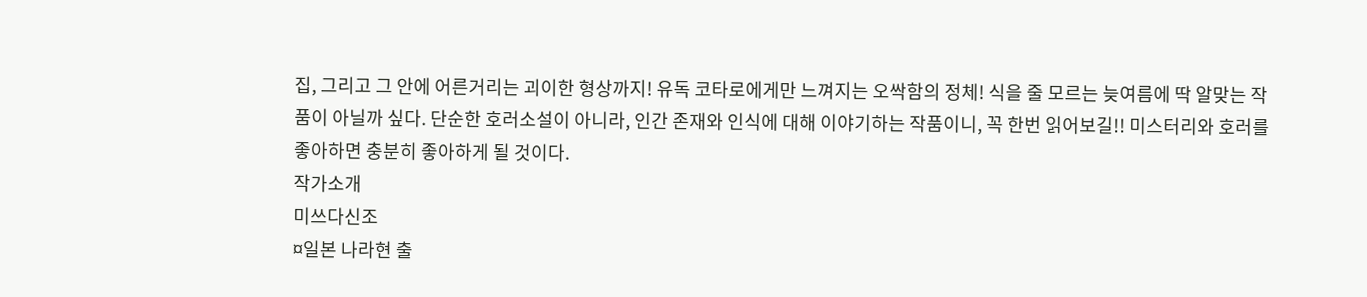집, 그리고 그 안에 어른거리는 괴이한 형상까지! 유독 코타로에게만 느껴지는 오싹함의 정체! 식을 줄 모르는 늦여름에 딱 알맞는 작품이 아닐까 싶다. 단순한 호러소설이 아니라, 인간 존재와 인식에 대해 이야기하는 작품이니, 꼭 한번 읽어보길!! 미스터리와 호러를 좋아하면 충분히 좋아하게 될 것이다.
작가소개
미쓰다신조
¤일본 나라현 출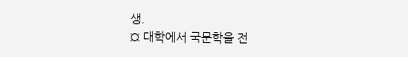생.
¤ 대학에서 국문학을 전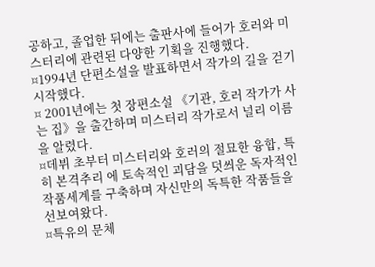공하고, 졸업한 뒤에는 출판사에 들어가 호러와 미스터리에 관련된 다양한 기획을 진행했다.
¤1994년 단편소설을 발표하면서 작가의 길을 걷기 시작했다.
¤ 2001년에는 첫 장편소설 《기관, 호러 작가가 사는 집》을 출간하며 미스터리 작가로서 널리 이름을 알렸다.
¤데뷔 초부터 미스터리와 호러의 절묘한 융합, 특히 본격추리 에 토속적인 괴담을 덧씌운 독자적인 작품세계를 구축하며 자신만의 독특한 작품들을 선보여왔다.
¤특유의 문체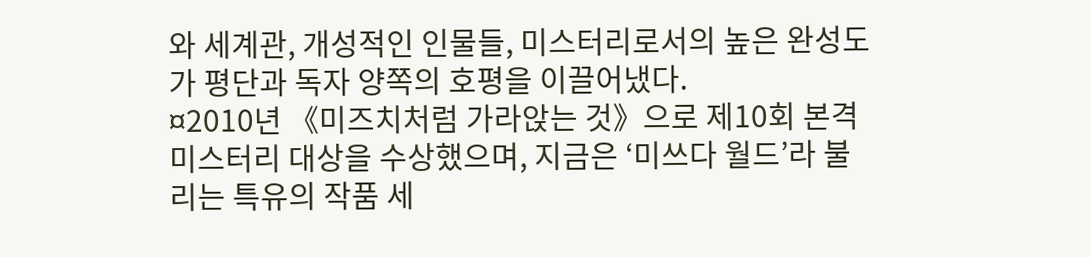와 세계관, 개성적인 인물들, 미스터리로서의 높은 완성도가 평단과 독자 양쪽의 호평을 이끌어냈다.
¤2010년 《미즈치처럼 가라앉는 것》으로 제10회 본격 미스터리 대상을 수상했으며, 지금은 ‘미쓰다 월드’라 불리는 특유의 작품 세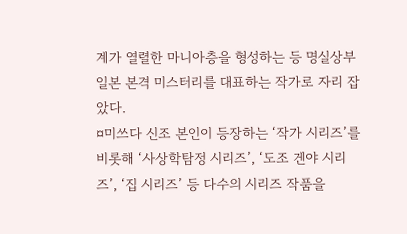계가 열렬한 마니아층을 형성하는 등 명실상부 일본 본격 미스터리를 대표하는 작가로 자리 잡았다.
¤미쓰다 신조 본인이 등장하는 ‘작가 시리즈’를 비롯해 ‘사상학탐정 시리즈’, ‘도조 겐야 시리즈’, ‘집 시리즈’ 등 다수의 시리즈 작품을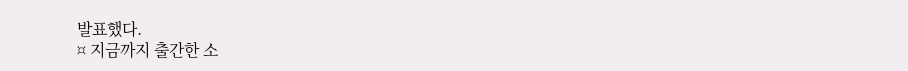발표했다.
¤ 지금까지 출간한 소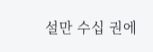설만 수십 권에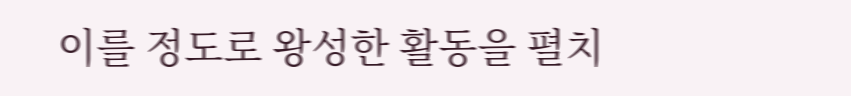이를 정도로 왕성한 활동을 펼치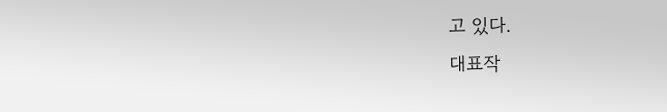고 있다.
대표작